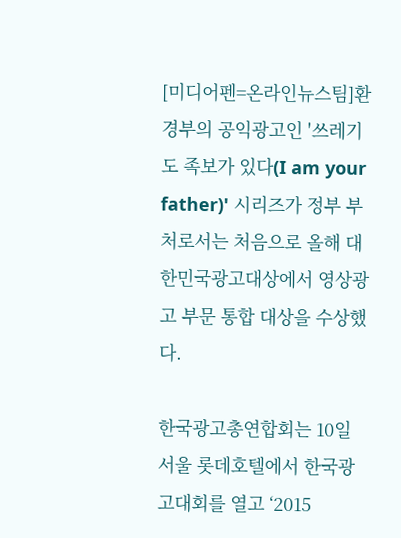[미디어펜=온라인뉴스팀]환경부의 공익광고인 '쓰레기도 족보가 있다(I am your father)' 시리즈가 정부 부처로서는 처음으로 올해 대한민국광고대상에서 영상광고 부문 통합 대상을 수상했다.

한국광고총연합회는 10일 서울 롯데호텔에서 한국광고대회를 열고 ‘2015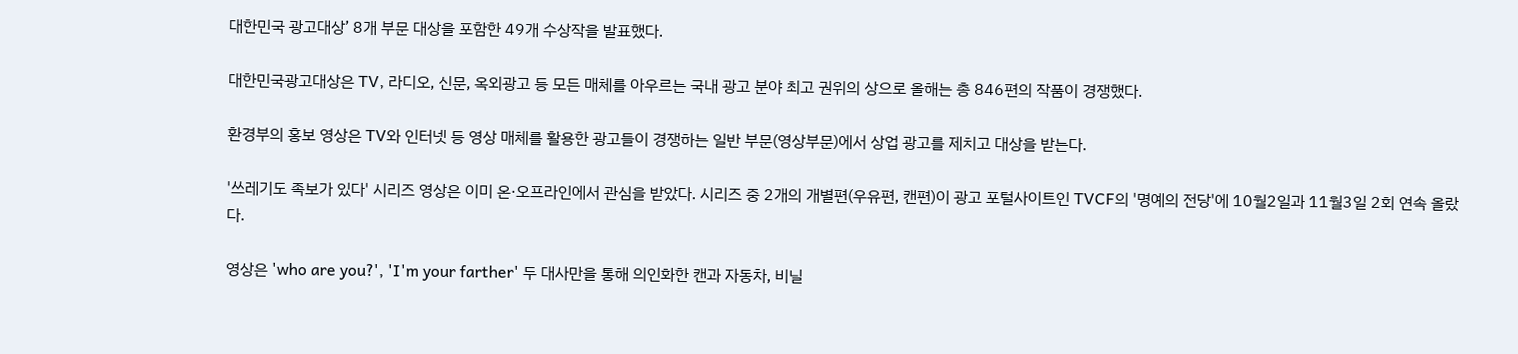대한민국 광고대상’ 8개 부문 대상을 포함한 49개 수상작을 발표했다.

대한민국광고대상은 TV, 라디오, 신문, 옥외광고 등 모든 매체를 아우르는 국내 광고 분야 최고 권위의 상으로 올해는 총 846편의 작품이 경쟁했다.

환경부의 홍보 영상은 TV와 인터넷 등 영상 매체를 활용한 광고들이 경쟁하는 일반 부문(영상부문)에서 상업 광고를 제치고 대상을 받는다.

'쓰레기도 족보가 있다' 시리즈 영상은 이미 온·오프라인에서 관심을 받았다. 시리즈 중 2개의 개별편(우유편, 캔편)이 광고 포털사이트인 TVCF의 '명예의 전당'에 10월2일과 11월3일 2회 연속 올랐다.

영상은 'who are you?', 'I'm your farther' 두 대사만을 통해 의인화한 캔과 자동차, 비닐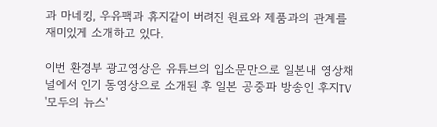과 마네킹, 우유팩과 휴지같이 버려진 원료와 제품과의 관계를 재미있게 소개하고 있다.

이번 환경부 광고영상은 유튜브의 입소문만으로 일본내 영상채널에서 인기 동영상으로 소개된 후 일본 공중파 방송인 후지TV '모두의 뉴스'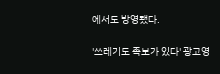에서도 방영됐다.

'쓰레기도 족보가 있다' 광고영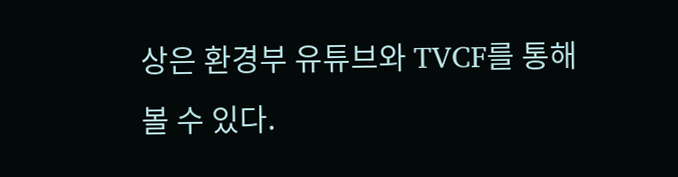상은 환경부 유튜브와 TVCF를 통해 볼 수 있다.